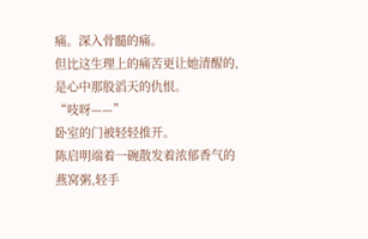痛。深入骨髓的痛。
但比这生理上的痛苦更让她清醒的,是心中那股滔天的仇恨。
“吱呀——”
卧室的门被轻轻推开。
陈启明端着一碗散发着浓郁香气的燕窝粥,轻手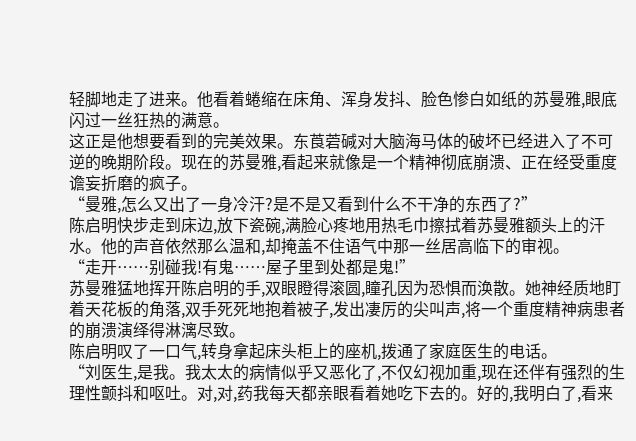轻脚地走了进来。他看着蜷缩在床角、浑身发抖、脸色惨白如纸的苏曼雅,眼底闪过一丝狂热的满意。
这正是他想要看到的完美效果。东莨菪碱对大脑海马体的破坏已经进入了不可逆的晚期阶段。现在的苏曼雅,看起来就像是一个精神彻底崩溃、正在经受重度谵妄折磨的疯子。
“曼雅,怎么又出了一身冷汗?是不是又看到什么不干净的东西了?”
陈启明快步走到床边,放下瓷碗,满脸心疼地用热毛巾擦拭着苏曼雅额头上的汗水。他的声音依然那么温和,却掩盖不住语气中那一丝居高临下的审视。
“走开……别碰我!有鬼……屋子里到处都是鬼!”
苏曼雅猛地挥开陈启明的手,双眼瞪得滚圆,瞳孔因为恐惧而涣散。她神经质地盯着天花板的角落,双手死死地抱着被子,发出凄厉的尖叫声,将一个重度精神病患者的崩溃演绎得淋漓尽致。
陈启明叹了一口气,转身拿起床头柜上的座机,拨通了家庭医生的电话。
“刘医生,是我。我太太的病情似乎又恶化了,不仅幻视加重,现在还伴有强烈的生理性颤抖和呕吐。对,对,药我每天都亲眼看着她吃下去的。好的,我明白了,看来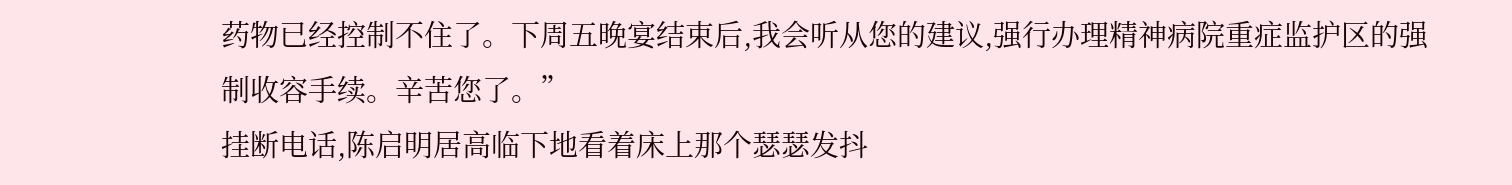药物已经控制不住了。下周五晚宴结束后,我会听从您的建议,强行办理精神病院重症监护区的强制收容手续。辛苦您了。”
挂断电话,陈启明居高临下地看着床上那个瑟瑟发抖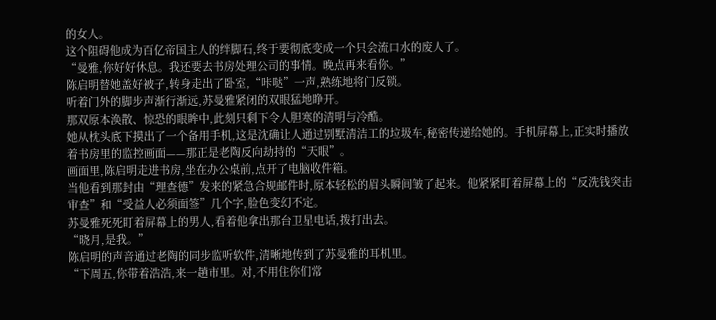的女人。
这个阻碍他成为百亿帝国主人的绊脚石,终于要彻底变成一个只会流口水的废人了。
“曼雅,你好好休息。我还要去书房处理公司的事情。晚点再来看你。”
陈启明替她盖好被子,转身走出了卧室,“咔哒”一声,熟练地将门反锁。
听着门外的脚步声渐行渐远,苏曼雅紧闭的双眼猛地睁开。
那双原本涣散、惊恐的眼眸中,此刻只剩下令人胆寒的清明与冷酷。
她从枕头底下摸出了一个备用手机,这是沈确让人通过别墅清洁工的垃圾车,秘密传递给她的。手机屏幕上,正实时播放着书房里的监控画面——那正是老陶反向劫持的“天眼”。
画面里,陈启明走进书房,坐在办公桌前,点开了电脑收件箱。
当他看到那封由“理查德”发来的紧急合规邮件时,原本轻松的眉头瞬间皱了起来。他紧紧盯着屏幕上的“反洗钱突击审查”和“受益人必须面签”几个字,脸色变幻不定。
苏曼雅死死盯着屏幕上的男人,看着他拿出那台卫星电话,拨打出去。
“晓月,是我。”
陈启明的声音通过老陶的同步监听软件,清晰地传到了苏曼雅的耳机里。
“下周五,你带着浩浩,来一趟市里。对,不用住你们常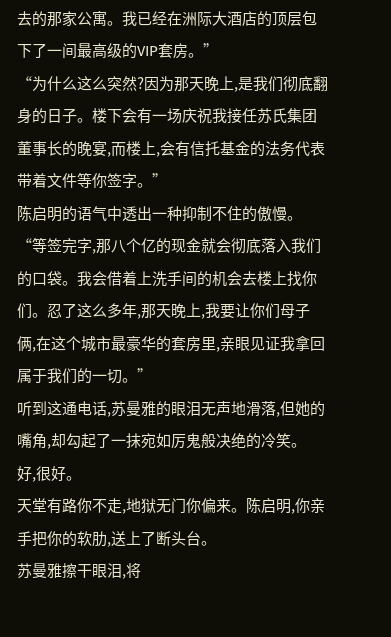去的那家公寓。我已经在洲际大酒店的顶层包下了一间最高级的VIP套房。”
“为什么这么突然?因为那天晚上,是我们彻底翻身的日子。楼下会有一场庆祝我接任苏氏集团董事长的晚宴,而楼上,会有信托基金的法务代表带着文件等你签字。”
陈启明的语气中透出一种抑制不住的傲慢。
“等签完字,那八个亿的现金就会彻底落入我们的口袋。我会借着上洗手间的机会去楼上找你们。忍了这么多年,那天晚上,我要让你们母子俩,在这个城市最豪华的套房里,亲眼见证我拿回属于我们的一切。”
听到这通电话,苏曼雅的眼泪无声地滑落,但她的嘴角,却勾起了一抹宛如厉鬼般决绝的冷笑。
好,很好。
天堂有路你不走,地狱无门你偏来。陈启明,你亲手把你的软肋,送上了断头台。
苏曼雅擦干眼泪,将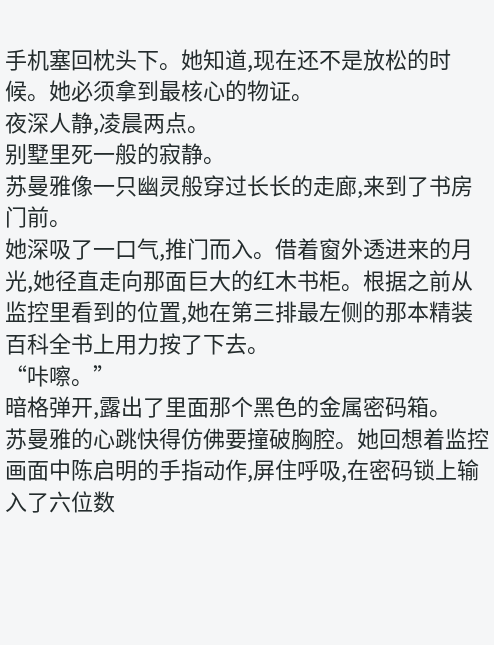手机塞回枕头下。她知道,现在还不是放松的时候。她必须拿到最核心的物证。
夜深人静,凌晨两点。
别墅里死一般的寂静。
苏曼雅像一只幽灵般穿过长长的走廊,来到了书房门前。
她深吸了一口气,推门而入。借着窗外透进来的月光,她径直走向那面巨大的红木书柜。根据之前从监控里看到的位置,她在第三排最左侧的那本精装百科全书上用力按了下去。
“咔嚓。”
暗格弹开,露出了里面那个黑色的金属密码箱。
苏曼雅的心跳快得仿佛要撞破胸腔。她回想着监控画面中陈启明的手指动作,屏住呼吸,在密码锁上输入了六位数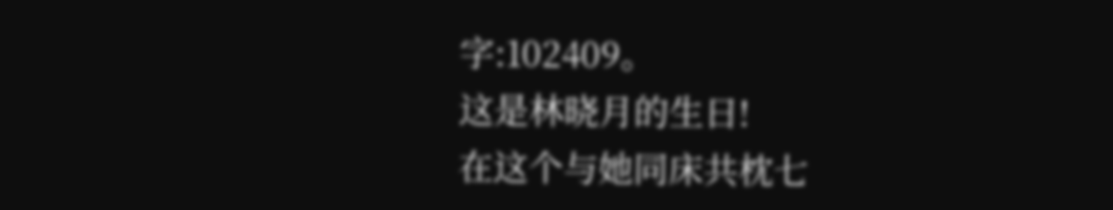字:102409。
这是林晓月的生日!
在这个与她同床共枕七